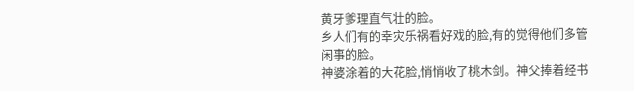黄牙爹理直气壮的脸。
乡人们有的幸灾乐祸看好戏的脸,有的觉得他们多管闲事的脸。
神婆涂着的大花脸,悄悄收了桃木剑。神父捧着经书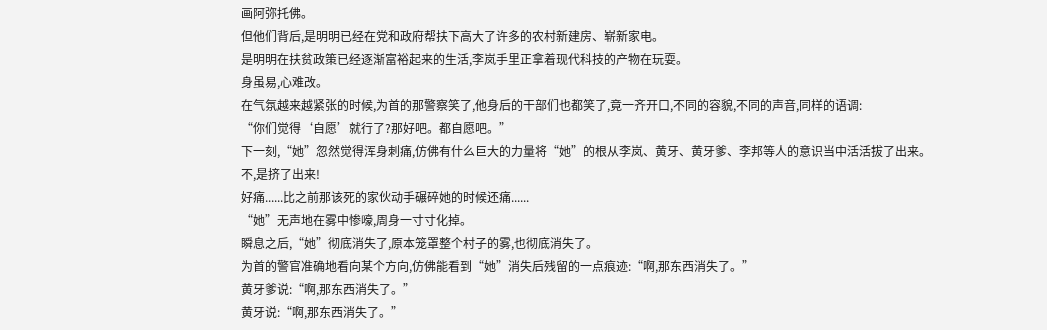画阿弥托佛。
但他们背后,是明明已经在党和政府帮扶下高大了许多的农村新建房、崭新家电。
是明明在扶贫政策已经逐渐富裕起来的生活,李岚手里正拿着现代科技的产物在玩耍。
身虽易,心难改。
在气氛越来越紧张的时候,为首的那警察笑了,他身后的干部们也都笑了,竟一齐开口,不同的容貌,不同的声音,同样的语调:
“你们觉得‘自愿’就行了?那好吧。都自愿吧。”
下一刻,“她”忽然觉得浑身刺痛,仿佛有什么巨大的力量将“她”的根从李岚、黄牙、黄牙爹、李邦等人的意识当中活活拔了出来。
不,是挤了出来!
好痛......比之前那该死的家伙动手碾碎她的时候还痛......
“她”无声地在雾中惨嚎,周身一寸寸化掉。
瞬息之后,“她”彻底消失了,原本笼罩整个村子的雾,也彻底消失了。
为首的警官准确地看向某个方向,仿佛能看到“她”消失后残留的一点痕迹:“啊,那东西消失了。”
黄牙爹说:“啊,那东西消失了。”
黄牙说:“啊,那东西消失了。”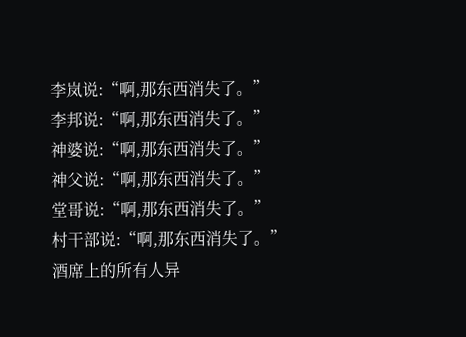李岚说:“啊,那东西消失了。”
李邦说:“啊,那东西消失了。”
神婆说:“啊,那东西消失了。”
神父说:“啊,那东西消失了。”
堂哥说:“啊,那东西消失了。”
村干部说:“啊,那东西消失了。”
酒席上的所有人异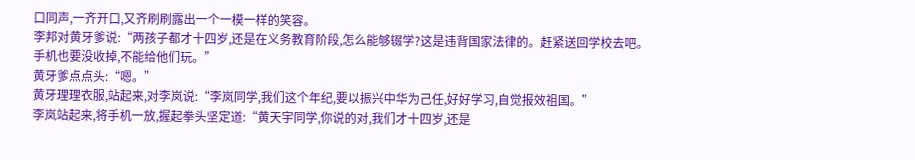口同声,一齐开口,又齐刷刷露出一个一模一样的笑容。
李邦对黄牙爹说:“两孩子都才十四岁,还是在义务教育阶段,怎么能够辍学?这是违背国家法律的。赶紧送回学校去吧。手机也要没收掉,不能给他们玩。”
黄牙爹点点头:“嗯。”
黄牙理理衣服,站起来,对李岚说:“李岚同学,我们这个年纪,要以振兴中华为己任,好好学习,自觉报效祖国。”
李岚站起来,将手机一放,握起拳头坚定道:“黄天宇同学,你说的对,我们才十四岁,还是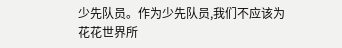少先队员。作为少先队员,我们不应该为花花世界所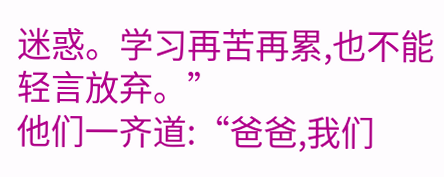迷惑。学习再苦再累,也不能轻言放弃。”
他们一齐道:“爸爸,我们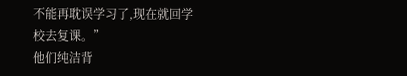不能再耽误学习了,现在就回学校去复课。”
他们纯洁背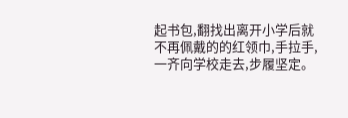起书包,翻找出离开小学后就不再佩戴的的红领巾,手拉手,一齐向学校走去,步履坚定。